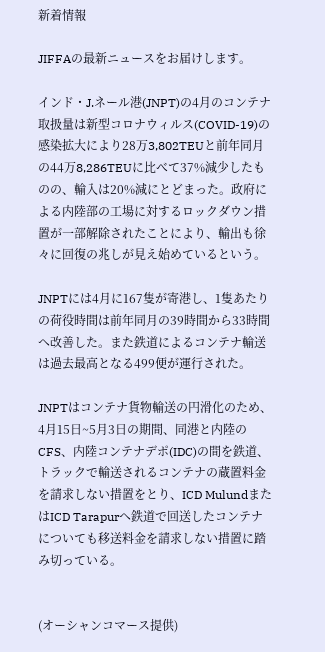新着情報

JIFFAの最新ニュースをお届けします。

インド・J.ネール港(JNPT)の4月のコンテナ取扱量は新型コロナウィルス(COVID-19)の感染拡大により28万3,802TEUと前年同月の44万8,286TEUに比べて37%減少したものの、輸入は20%減にとどまった。政府による内陸部の工場に対するロックダウン措置が一部解除されたことにより、輸出も徐々に回復の兆しが見え始めているという。

JNPTには4月に167隻が寄港し、1隻あたりの荷役時間は前年同月の39時間から33時間へ改善した。また鉄道によるコンテナ輸送は過去最高となる499便が運行された。

JNPTはコンテナ貨物輸送の円滑化のため、4月15日~5月3日の期間、同港と内陸のCFS、内陸コンテナデポ(IDC)の間を鉄道、トラックで輸送されるコンテナの蔵置料金を請求しない措置をとり、ICD MulundまたはICD Tarapurへ鉄道で回送したコンテナについても移送料金を請求しない措置に踏み切っている。


(オーシャンコマース提供)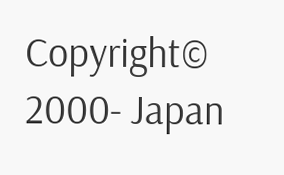Copyright© 2000- Japan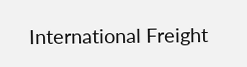International Freight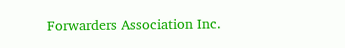Forwarders Association Inc.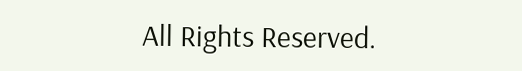All Rights Reserved.